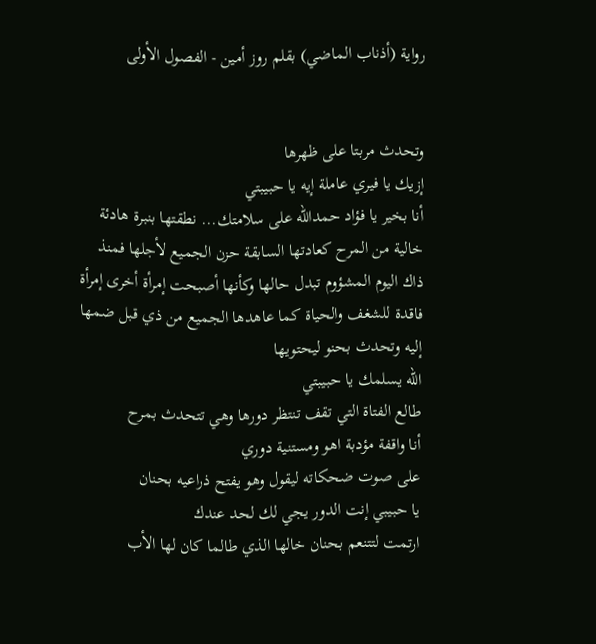رواية (أذناب الماضي) بقلم روز أمين - الفصول الأولى


وتحدث مربتا على ظهرها
إزيك يا فيري عاملة إيه يا حبيبتي
أنا بخير يا فؤاد حمدالله على سلامتك... نطقتها بنبرة هادئة خالية من المرح كعادتها السابقة حزن الجميع لأجلها فمنذ ذاك اليوم المشؤوم تبدل حالها وكأنها أصبحت إمرأة أخرى إمرأة فاقدة للشغف والحياة كما عاهدها الجميع من ذي قبل ضمھا إليه وتحدث بحنو ليحتويها
الله يسلمك يا حبيبتي
طالع الفتاة التي تقف تنتظر دورها وهي تتحدث بمرح
أنا واقفة مؤدبة اهو ومستنية دوري
على صوت ضحكاته ليقول وهو يفتح ذراعيه بحنان
يا حبيبي إنت الدور يجي لك لحد عندك
ارتمت لتتنعم بحنان خالها الذي طالما كان لها الأب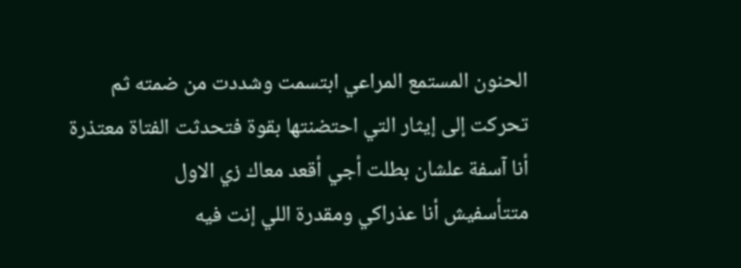الحنون المستمع المراعي ابتسمت وشددت من ضمته ثم تحركت إلى إيثار التي احتضنتها بقوة فتحدثت الفتاة معتذرة
أنا آسفة علشان بطلت أجي أقعد معاك زي الاول
متتأسفيش أنا عذراكي ومقدرة اللي إنت فيه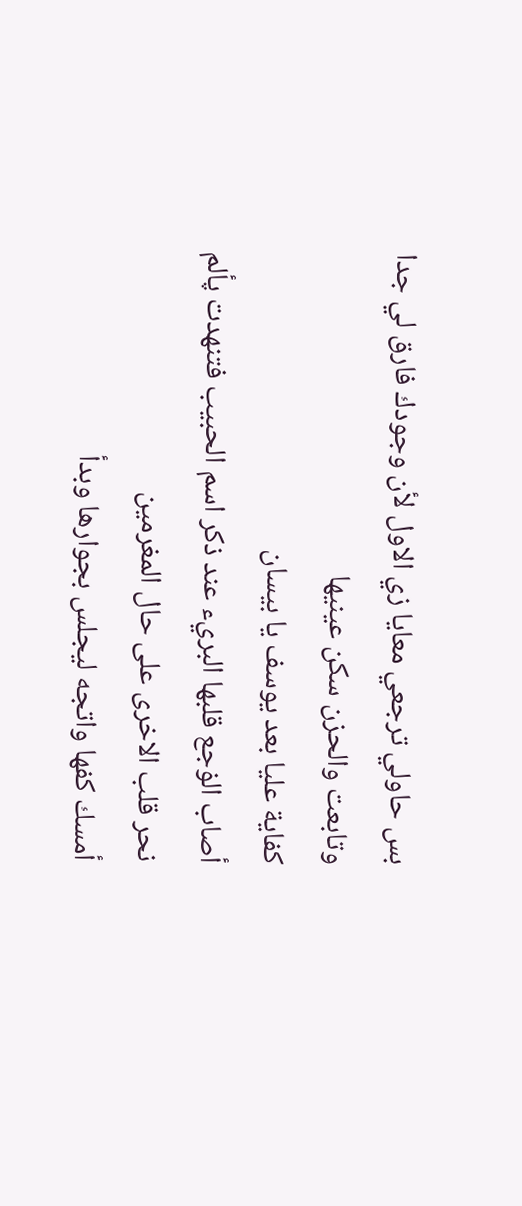بس حاولي ترجعي معايا زي الاول لأن وجودك فارق لي جدا
وتابعت والحزن سكن عينيها
كفاية عليا بعد يوسف يا بيسان
أصاب الۏجع قلبها البريء عند ذكر اسم الحبيب فتنهدت پألم نحر قلب الاخرى على حال المغرمين
أمسك كفها واتجه ليجلس بجوارها وبدأ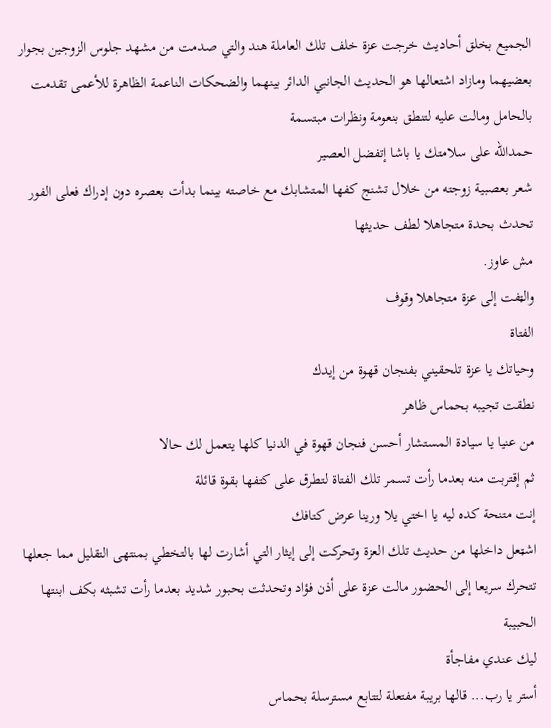الجميع بخلق أحاديث خرجت عزة خلف تلك العاملة هند والتي صدمت من مشهد جلوس الزوجين بجوار بعضيهما ومازاد اشتعالها هو الحديث الجانبي الدائر بينهما والضحكات الناعمة الظاهرة للأعمى تقدمت بالحامل ومالت عليه لتنطق بنعومة ونظرات مبتسمة
حمدالله على سلامتك يا باشا إتفضل العصير
شعر بعصبية زوجته من خلال تشنج كفها المتشابك مع خاصته بينما بدأت بعصره دون إدراك فعلى الفور تحدث بحدة متجاهلا لطف حديثها
مش عاوز.
والټفت إلى عزة متجاهلا وقوف
الفتاة
وحياتك يا عزة تلحقيني بفنجان قهوة من إيدك
نطقت تجيبه بحماس ظاهر
من عنيا يا سيادة المستشار أحسن فنجان قهوة في الدنيا كلها يتعمل لك حالا
ثم إقتربت منه بعدما رأت تسمر تلك الفتاة لتطرق على كتفها بقوة قائلة
إنت متنحة كده ليه يا اختي يلا ورينا عرض كتافك
اشټعل داخلها من حديث تلك العزة وتحركت إلى إيثار التي أشارت لها بالتخطي بمنتهى التقليل مما جعلها تتحرك سريعا إلى الحضور مالت عزة على أذن فؤاد وتحدثت بحبور شديد بعدما رأت تشبثه بكف ابنتها الحبيبة
ليك عندي مفاجأة
أستر يا رب... قالها بريبة مفتعلة لتتابع مسترسلة بحماس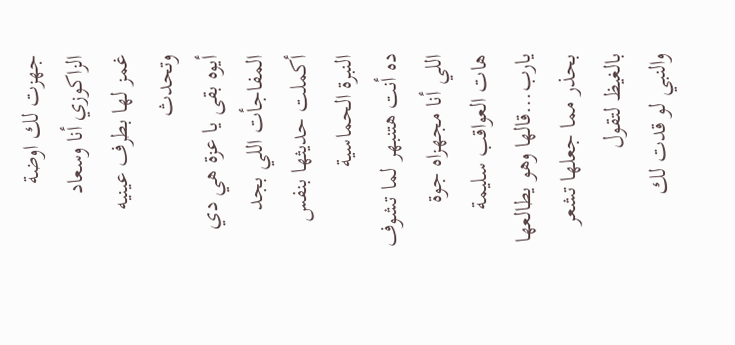جهزت لك اوضة الزاكوزي أنا وسعاد
غمز لها بطرف عينيه وتحدث
أيوه بقى يا عزة هي دي المفاجأت اللي بجد
أكملت حديثها بنفس النبرة الحماسية
ده أنت هتنبهر لما تشوف اللي أنا مجهزاه جوة
هات العواقب سليمة يارب...قالها وهو يطالعها بحذر مما جعلها تشعر بالغيظ لتقول
والنبي لو قدت لك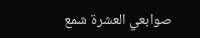صوابعي العشرة شمع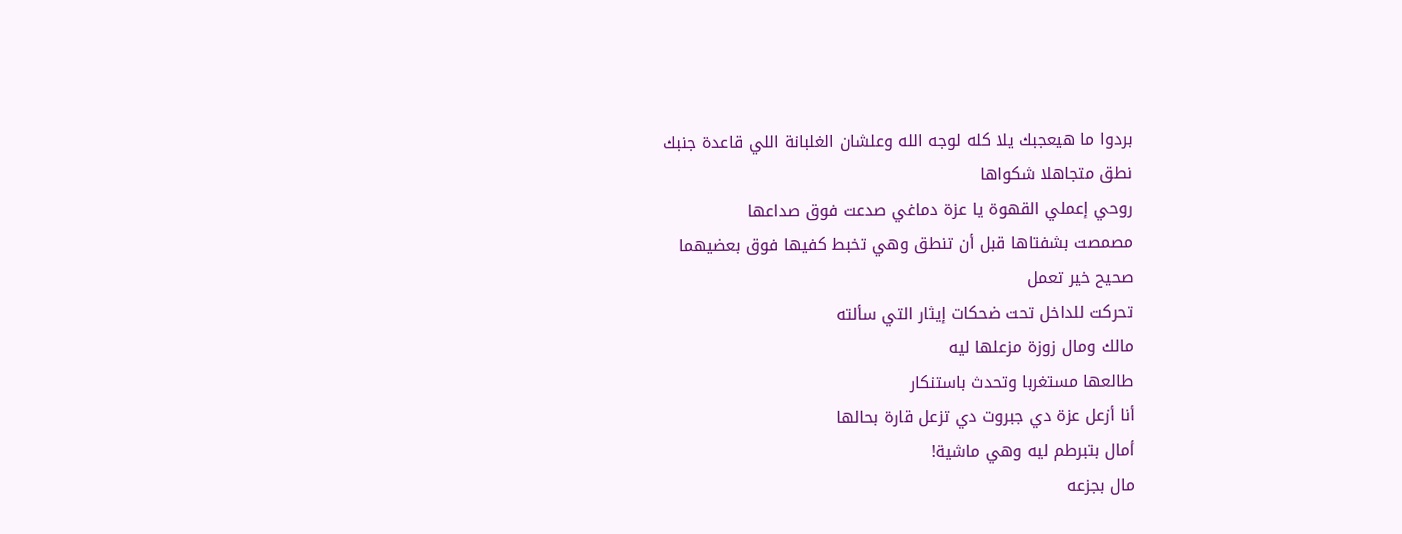بردوا ما هيعجبك يلا كله لوجه الله وعلشان الغلبانة اللي قاعدة جنبك
نطق متجاهلا شكواها
روحي إعملي القهوة يا عزة دماغي صدعت فوق صداعها
مصمصت بشفتاها قبل أن تنطق وهي تخبط كفيها فوق بعضيهما
صحيح خير تعمل
تحركت للداخل تحت ضحكات إيثار التي سألته
مالك ومال زوزة مزعلها ليه
طالعها مستغربا وتحدث باستنكار
أنا أزعل عزة دي جبروت دي تزعل قارة بحالها
أمال بتبرطم ليه وهي ماشية!
مال بجزعه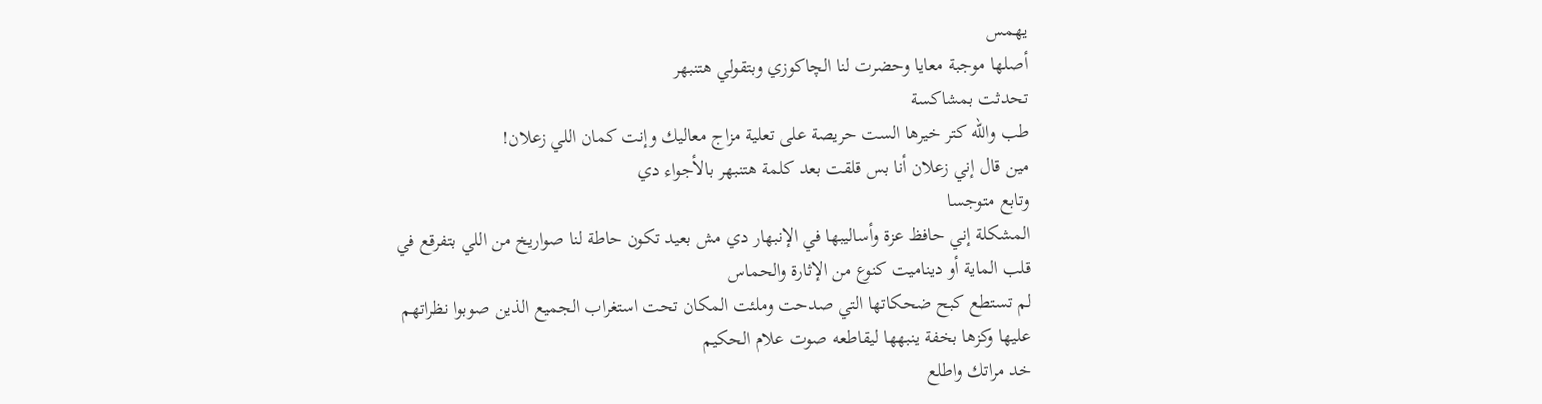يهمس
أصلها موجبة معايا وحضرت لنا الچاكوزي وبتقولي هتنبهر
تحدثت بمشاكسة
طب والله كتر خيرها الست حريصة على تعلية مزاج معاليك وإنت كمان اللي زعلان!
مين قال إني زعلان أنا بس قلقت بعد كلمة هتنبهر بالأجواء دي
وتابع متوجسا
المشكلة إني حافظ عزة وأساليبها في الإنبهار دي مش بعيد تكون حاطة لنا صواريخ من اللي بتفرقع في قلب الماية أو ديناميت كنوع من الإثارة والحماس
لم تستطع كبح ضحكاتها التي صدحت وملئت المكان تحت استغراب الجميع الذين صوبوا نظراتهم عليها وكزها بخفة ينبهها ليقاطعه صوت علام الحكيم
خد مراتك واطلع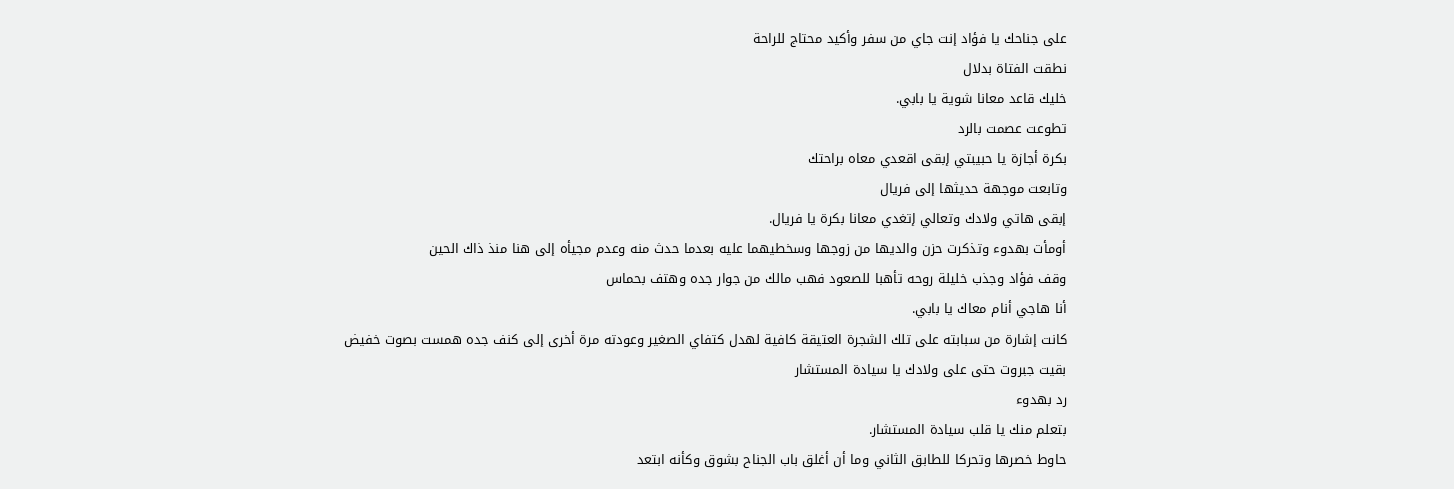على جناحك يا فؤاد إنت جاي من سفر وأكيد محتاج للراحة
نطقت الفتاة بدلال
خليك قاعد معانا شوية يا بابي.
تطوعت عصمت بالرد
بكرة أجازة يا حبيبتي إبقى اقعدي معاه براحتك
وتابعت موجهة حديثها إلى فريال
إبقى هاتي ولادك وتعالي إتغدي معانا بكرة يا فريال.
أومأت بهدوء وتذكرت حزن والديها من زوجها وسخطيهما عليه بعدما حدث منه وعدم مجيأه إلى هنا منذ ذاك الحين
وقف فؤاد وجذب خليلة روحه تأهبا للصعود فهب مالك من جوار جده وهتف بحماس
أنا هاجي أنام معاك يا بابي.
كانت إشارة من سبابته على تلك الشجرة العتيقة كافية لهدل كتفاي الصغير وعودته مرة أخرى إلى كنف جده همست بصوت خفيض
بقيت جبروت حتى على ولادك يا سيادة المستشار
رد بهدوء
بتعلم منك يا قلب سيادة المستشار.
حاوط خصرها وتحركا للطابق الثاني وما أن أغلق باب الجناح بشوق وكأنه ابتعد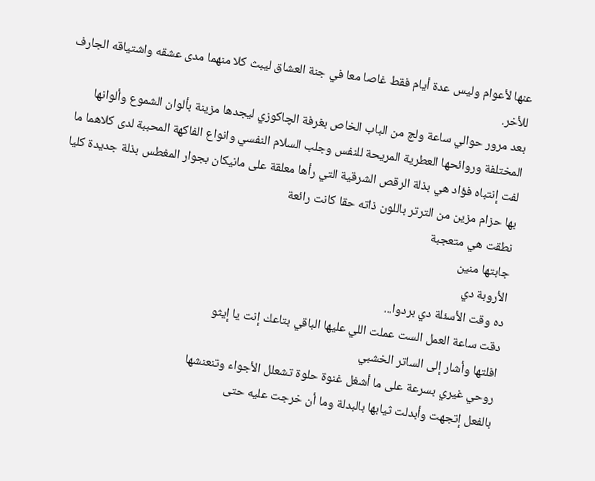عنها لأعوام وليس عدة أيام فقط غاصا معا في جنة العشاق ليبث كلا منهما مدى عشقه واشتياقه الجارف للأخر.
بعد مرور حوالي ساعة ولچ من الباب الخاص بغرفة الچاكوزي ليجدها مزينة بألوان الشموع وألوانها المختلفة وروائحها العطرية المريحة للنفس وجلب السلام النفسي وانواع الفاكهة المحببة لدى كلاهما ما لفت إنتباه فؤاد هي بذلة الرقص الشرقية التي رأها معلقة على مانيكان بجوار المغطس بذلة جديدة كليا بها حزام مزين من الترتر باللون ذاته حقا كانت رائعة
نطقت هي متعجبة
جابتها منين
الأروبة دي
ده وقت الأسئلة دي بردوا...
دقت ساعة العمل الست عملت اللي عليها الباقي بتاعك إنت يا إيثو
افلتها وأشار إلى الساتر الخشبي
روحي غيري بسرعة على ما أشغل غنوة حلوة تشعلل الأجواء وتنعنشها
بالفعل إتجهت وأبدلت ثيابها بالبدلة وما أن خرجت عليه حتى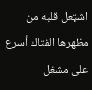اشټعل قلبه من مظهرها الفتاك أسرع على مشغل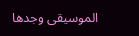الموسيقى وجدها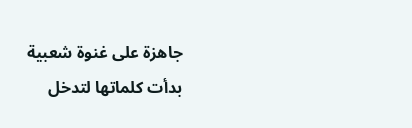جاهزة على غنوة شعبية بدأت كلماتها لتدخل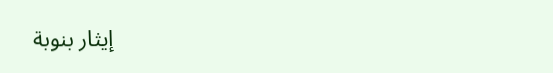إيثار بنوبة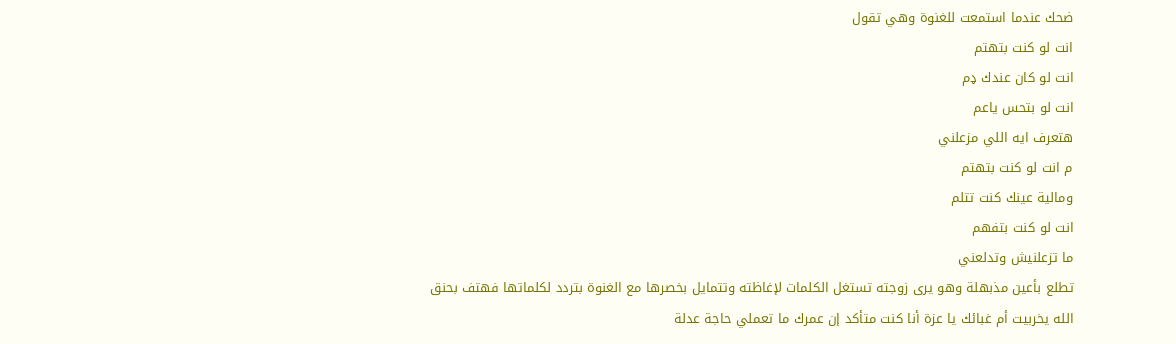ضحك عندما استمعت للغنوة وهي تقول
انت لو كنت بتهتم
انت لو كان عندك ډم
انت لو بتحس ياعم
هتعرف ايه اللي مزعلني
م انت لو كنت بتهتم
ومالية عينك كنت تتلم
انت لو كنت بتفهم
ما تزعلنيش وتدلعني
تطلع بأعين مذبهلة وهو يرى زوجته تستغل الكلمات لإغاظته وتتمايل بخصرها مع الغنوة بتردد لكلماتها فهتف بحنق
الله يخربيت أم غبائك يا عزة أنا كنت متأكد إن عمرك ما تعملي حاجة عدلة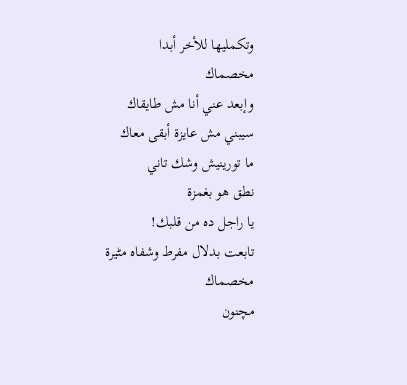وتكمليها للأخر أبدا
مخصماك
وإبعد عني أنا مش طايقاك
سيبني مش عايزة أبقى معاك
ما تورينيش وشك تاني
نطق هو بغمزة
يا راجل ده من قلبك!
تابعت بدلال مفرط وشفاه مٹيرة
مخصماك
مچنون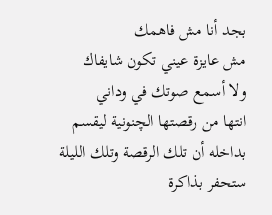بجد أنا مش فاهمك
مش عايزة عيني تكون شايفاك
ولا أسمع صوتك في وداني
انتها من رقصتها الچنونية ليقسم بداخله أن تلك الرقصة وتلك الليلة ستحفر بذاكرة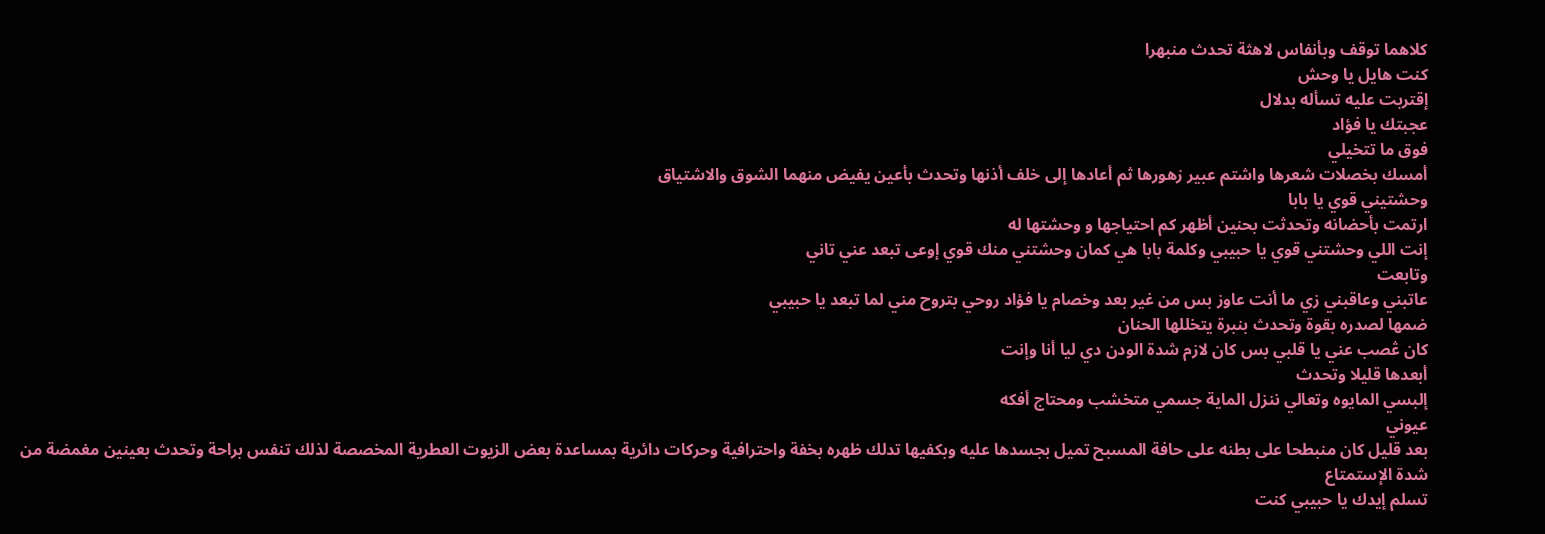كلاهما توقف وبأنفاس لاهثة تحدث منبهرا
كنت هايل يا وحش
إقتربت عليه تسأله بدلال
عجبتك يا فؤاد
فوق ما تتخيلي
أمسك بخصلات شعرها واشتم عبير زهورها ثم أعادها إلى خلف أذنها وتحدث بأعين يفيض منهما الشوق والاشتياق
وحشتيني قوي يا بابا
ارتمت بأحضانه وتحدثت بحنين أظهر كم احتياجها و وحشتها له
إنت اللي وحشتني قوي يا حبيبي وكلمة بابا هي كمان وحشتني منك قوي إوعى تبعد عني تاني
وتابعت
عاتبني وعاقبني زي ما أنت عاوز بس من غير بعد وخصام يا فؤاد روحي بتروح مني لما تبعد يا حبيبي
ضمھا لصدره بقوة وتحدث بنبرة يتخللها الحنان
كان ڠصب عني يا قلبي بس كان لازم شدة الودن دي ليا أنا وإنت
أبعدها قليلا وتحدث
إلبسي المايوه وتعالي ننزل الماية جسمي متخشب ومحتاج أفكه
عيوني
بعد قليل كان منبطحا على بطنه على حافة المسبح تميل بجسدها عليه وبكفيها تدلك ظهره بخفة واحترافية وحركات دائرية بمساعدة بعض الزيوت العطرية المخصصة لذلك تنفس براحة وتحدث بعينين مغمضة من شدة الإستمتاع
تسلم إيدك يا حبيبي كنت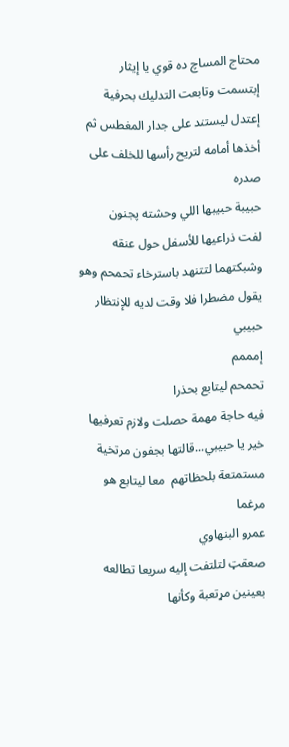محتاج المساچ ده قوي يا إيثار
إبتسمت وتابعت التدليك بحرفية إعتدل ليستند على جدار المغطس ثم أخذها أمامه لتريح رأسها للخلف على صدره
حبيبة حبيبها اللي وحشته پجنون
لفت ذراعيها للأسفل حول عنقه وشبكتهما لتتنهد باسترخاء تحمحم وهو يقول مضطرا فلا وقت لديه للإنتظار
حبيبي
إمممم
تحمحم ليتابع بحذرا
فيه حاجة مهمة حصلت ولازم تعرفيها
خير يا حبيبي...قالتها بجفون مرتخية مستمتعة بلحظاتهم  معا ليتابع هو مرغما
عمرو البنهاوي
صعقټ لتلتفت إليه سريعا تطالعه بعينين مړتعبة وكأنها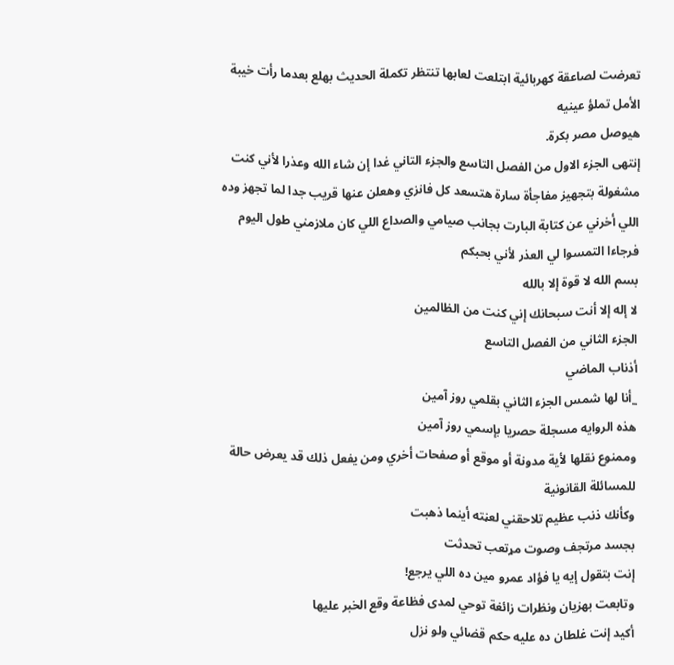تعرضت لصاعقة كهربائية ابتلعت لعابها تنتظر تكملة الحديث بهلع بعدما رأت خيبة الأمل تملؤ عينيه
هيوصل مصر بكرة.
إنتهى الجزء الاول من الفصل التاسع والجزء التاني غدا إن شاء الله وعذرا لأني كنت مشغولة بتجهيز مفاجأة سارة هتسعد كل فانزي وهعلن عنها قريب جدا لما تجهز وده اللي أخرني عن كتابة البارت بجانب صيامي والصداع اللي كان ملازمني طول اليوم فرجاءا التمسوا لي العذر لأني بحبكم
بسم الله لا قوة إلا بالله
لا إله إلا أنت سبحانك إني كنت من الظالمين
الجزء الثاني من الفصل التاسع
أذناب الماضي
_أنا لها شمس الجزء الثاني بقلمي روز آمين
هذه الروايه مسجلة حصريا بإسمي روز آمين
وممنوع نقلها لأية مدونة أو موقع أو صفحات أخري ومن يفعل ذلك قد يعرض حالة للمسائلة القانونية
وكأنك ذنب عظيم تلاحقني لعڼته أينما ذهبت
بجسد مرتجف وصوت مړتعب تحدثت
إنت بتقول إيه يا فؤاد عمرو مين ده اللي يرجع!
وتابعت بهزيان ونظرات زائغة توحي لمدى فظاعة وقع الخبر عليها
أكيد إنت غلطان ده عليه حكم قضائي ولو نزل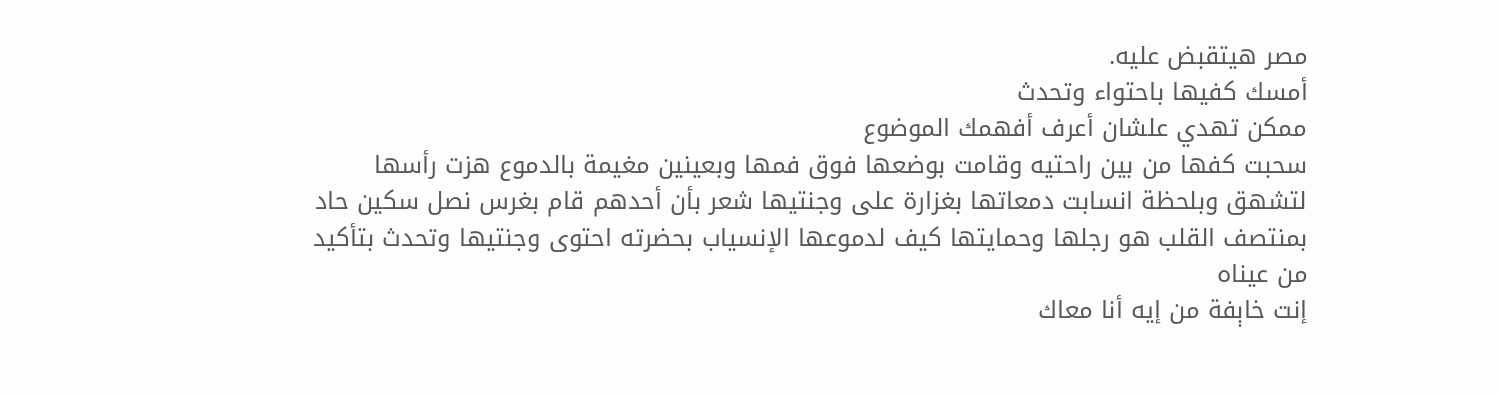مصر هيتقبض عليه.
أمسك كفيها باحتواء وتحدث
ممكن تهدي علشان أعرف أفهمك الموضوع
سحبت كفها من بين راحتيه وقامت بوضعها فوق فمها وبعينين مغيمة بالدموع هزت رأسها لتشهق وبلحظة انسابت دمعاتها بغزارة على وجنتيها شعر بأن أحدهم قام بغرس نصل سکين حاد بمنتصف القلب هو رجلها وحمايتها كيف لدموعها الإنسياب بحضرته احتوى وجنتيها وتحدث بتأكيد من عيناه
إنت خاېفة من إيه أنا معاك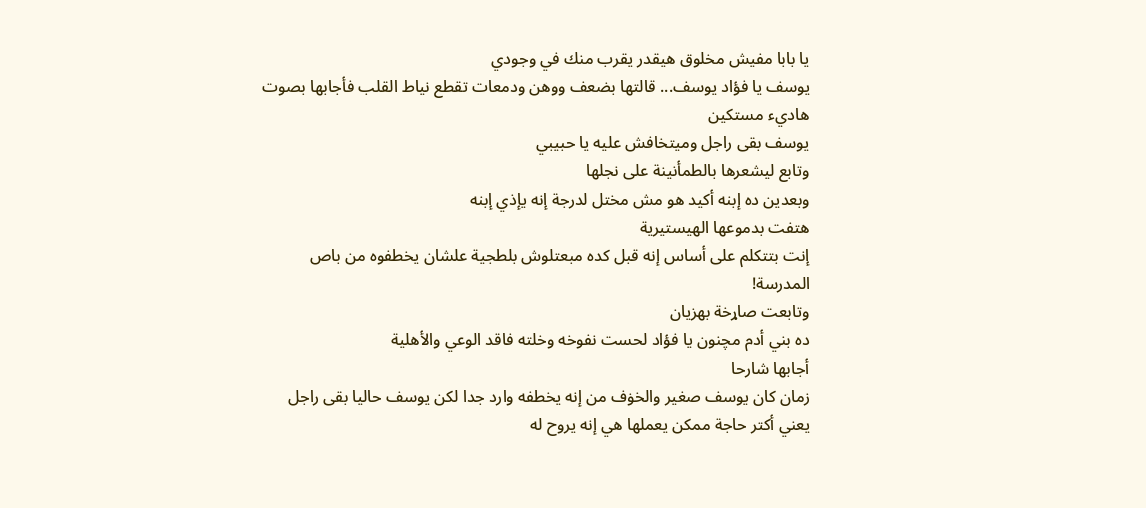يا بابا مفيش مخلوق هيقدر يقرب منك في وجودي
يوسف يا فؤاد يوسف... قالتها بضعف ووهن ودمعات تقطع نياط القلب فأجابها بصوت هاديء مستكين
يوسف بقى راجل وميتخافش عليه يا حبيبي
وتابع ليشعرها بالطمأنينة على نجلها
وبعدين ده إبنه أكيد هو مش مختل لدرجة إنه يإذي إبنه
هتفت بدموعها الهيستيرية
إنت بتتكلم على أساس إنه قبل كده مبعتلوش بلطجية علشان يخطفوه من باص المدرسة!
وتابعت صاړخة بهزيان
ده بني أدم مچنون يا فؤاد لحست نفوخه وخلته فاقد الوعي والأهلية
أجابها شارحا
زمان كان يوسف صغير والخۏف من إنه يخطفه وارد جدا لكن يوسف حاليا بقى راجل يعني أكتر حاجة ممكن يعملها هي إنه يروح له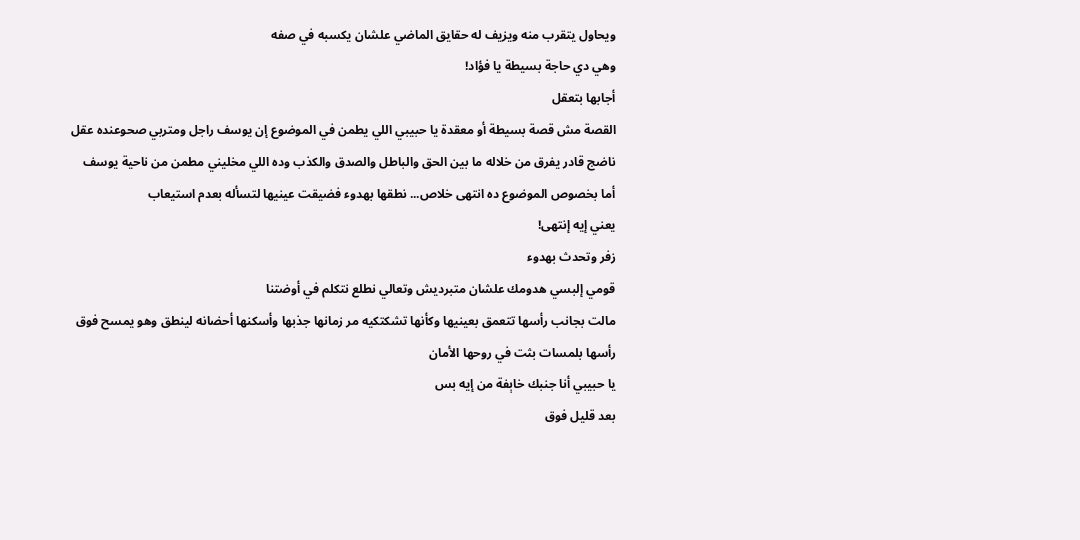ويحاول يتقرب منه ويزيف له حقايق الماضي علشان يكسبه في صفه
وهي دي حاجة بسيطة يا فؤاد!
أجابها بتعقل
القصة مش قصة بسيطة أو معقدة يا حبيبي اللي يطمن في الموضوع إن يوسف راجل ومتربي صحوعنده عقل ناضج قادر يفرق من خلاله ما بين الحق والباطل والصدق والكذب وده اللي مخليني مطمن من ناحية يوسف
أما بخصوص الموضوع ده انتهى خلاص... نطقها بهدوء فضيقت عينيها لتسأله بعدم استيعاب
يعني إيه إنتهى!
زفر وتحدث بهدوء
قومي إلبسي هدومك علشان متبرديش وتعالي نطلع نتكلم في أوضتنا
مالت بجانب رأسها تتعمق بعينيها وكأنها تشكتكيه مر زمانها جذبها وأسكنها أحضانه لينطق وهو يمسح فوق رأسها بلمسات بثت في روحها الأمان
يا حبيبي أنا جنبك خاېفة من إيه بس
بعد قليل فوق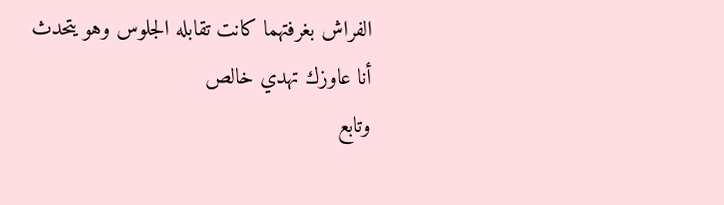الفراش بغرفتهما كانت تقابله الجلوس وهو يتحدث
أنا عاوزك تهدي خالص
وتابع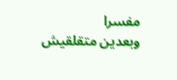مفسرا
وبعدين متقلقيش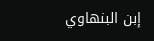إبن البنهاوي